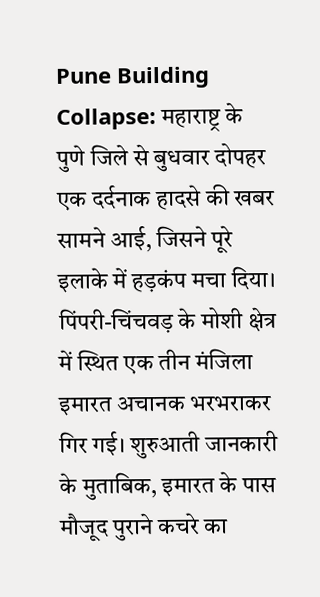Pune Building Collapse: महाराष्ट्र के पुणे जिले से बुधवार दोपहर एक दर्दनाक हादसे की खबर सामने आई, जिसने पूरे इलाके में हड़कंप मचा दिया। पिंपरी-चिंचवड़ के मोशी क्षेत्र में स्थित एक तीन मंजिला इमारत अचानक भरभराकर गिर गई। शुरुआती जानकारी के मुताबिक, इमारत के पास मौजूद पुराने कचरे का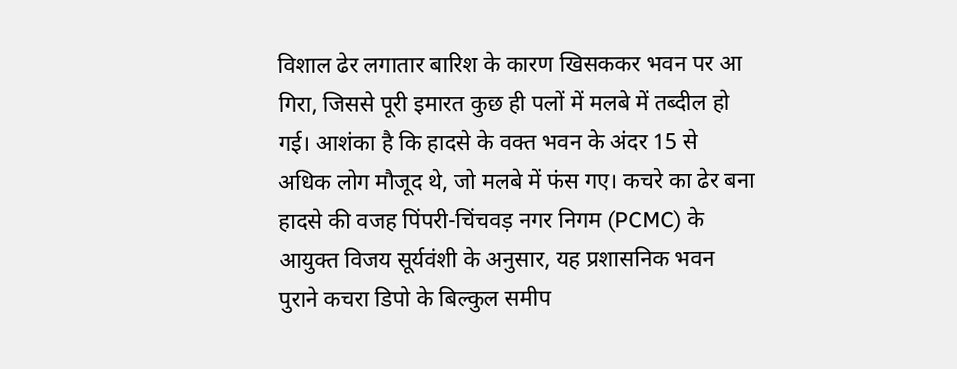विशाल ढेर लगातार बारिश के कारण खिसककर भवन पर आ गिरा, जिससे पूरी इमारत कुछ ही पलों में मलबे में तब्दील हो गई। आशंका है कि हादसे के वक्त भवन के अंदर 15 से अधिक लोग मौजूद थे, जो मलबे में फंस गए। कचरे का ढेर बना हादसे की वजह पिंपरी-चिंचवड़ नगर निगम (PCMC) के आयुक्त विजय सूर्यवंशी के अनुसार, यह प्रशासनिक भवन पुराने कचरा डिपो के बिल्कुल समीप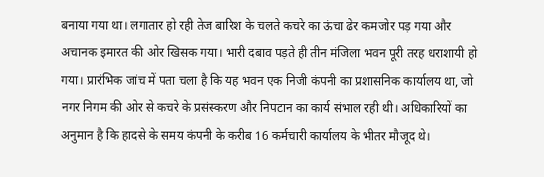बनाया गया था। लगातार हो रही तेज बारिश के चलते कचरे का ऊंचा ढेर कमजोर पड़ गया और अचानक इमारत की ओर खिसक गया। भारी दबाव पड़ते ही तीन मंजिला भवन पूरी तरह धराशायी हो गया। प्रारंभिक जांच में पता चला है कि यह भवन एक निजी कंपनी का प्रशासनिक कार्यालय था, जो नगर निगम की ओर से कचरे के प्रसंस्करण और निपटान का कार्य संभाल रही थी। अधिकारियों का अनुमान है कि हादसे के समय कंपनी के करीब 16 कर्मचारी कार्यालय के भीतर मौजूद थे।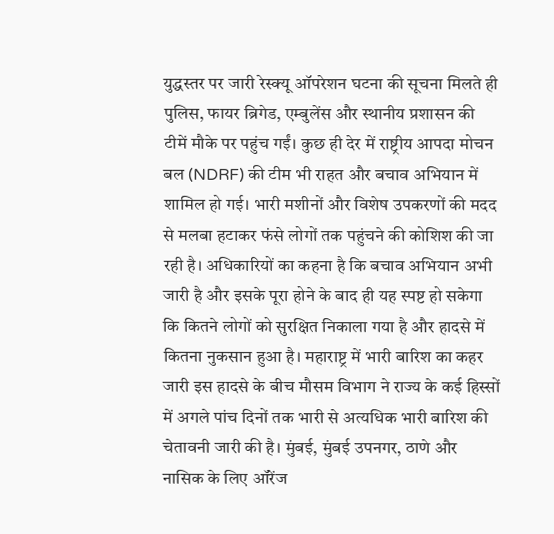युद्धस्तर पर जारी रेस्क्यू ऑपरेशन घटना की सूचना मिलते ही पुलिस, फायर ब्रिगेड, एम्बुलेंस और स्थानीय प्रशासन की टीमें मौके पर पहुंच गईं। कुछ ही देर में राष्ट्रीय आपदा मोचन बल (NDRF) की टीम भी राहत और बचाव अभियान में शामिल हो गई। भारी मशीनों और विशेष उपकरणों की मदद से मलबा हटाकर फंसे लोगों तक पहुंचने की कोशिश की जा रही है। अधिकारियों का कहना है कि बचाव अभियान अभी जारी है और इसके पूरा होने के बाद ही यह स्पष्ट हो सकेगा कि कितने लोगों को सुरक्षित निकाला गया है और हादसे में कितना नुकसान हुआ है। महाराष्ट्र में भारी बारिश का कहर जारी इस हादसे के बीच मौसम विभाग ने राज्य के कई हिस्सों में अगले पांच दिनों तक भारी से अत्यधिक भारी बारिश की चेतावनी जारी की है। मुंबई, मुंबई उपनगर, ठाणे और नासिक के लिए ऑरेंज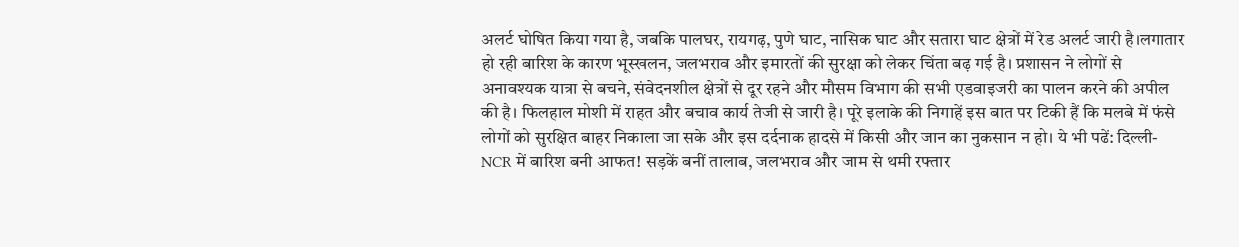अलर्ट घोषित किया गया है, जबकि पालघर, रायगढ़, पुणे घाट, नासिक घाट और सतारा घाट क्षेत्रों में रेड अलर्ट जारी है।लगातार हो रही बारिश के कारण भूस्खलन, जलभराव और इमारतों की सुरक्षा को लेकर चिंता बढ़ गई है। प्रशासन ने लोगों से अनावश्यक यात्रा से बचने, संवेदनशील क्षेत्रों से दूर रहने और मौसम विभाग की सभी एडवाइजरी का पालन करने की अपील की है। फिलहाल मोशी में राहत और बचाव कार्य तेजी से जारी है। पूरे इलाके की निगाहें इस बात पर टिकी हैं कि मलबे में फंसे लोगों को सुरक्षित बाहर निकाला जा सके और इस दर्दनाक हादसे में किसी और जान का नुकसान न हो। ये भी पढें: दिल्ली-NCR में बारिश बनी आफत! सड़कें बनीं तालाब, जलभराव और जाम से थमी रफ्तार